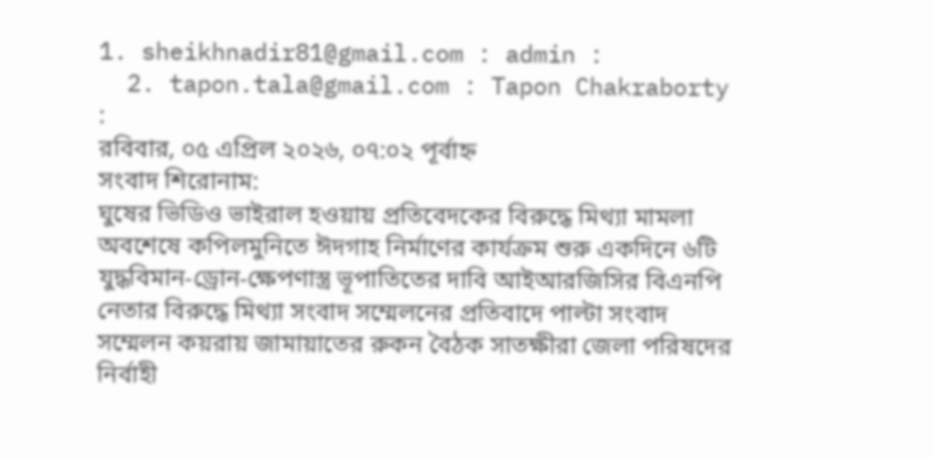1. sheikhnadir81@gmail.com : admin :
  2. tapon.tala@gmail.com : Tapon Chakraborty :
রবিবার, ০৫ এপ্রিল ২০২৬, ০৭:০২ পূর্বাহ্ন
সংবাদ শিরোনাম:
ঘুষের ভিডিও ভাইরাল হওয়ায় প্রতিবেদকের বিরুদ্ধে মিথ্যা মামলা অবশেষে কপিলমুনিতে ঈদগাহ নির্মাণের কার্যক্রম শুরু একদিনে ৬টি যুদ্ধবিমান-ড্রোন-ক্ষেপণাস্ত্র ভূপাতিতের দাবি আইআরজিসির বিএনপি নেতার বিরুদ্ধে মিথ্যা সংবাদ সম্মেলনের প্রতিবাদে পাল্টা সংবাদ সম্মেলন কয়রায় জামায়াতের রুকন বৈঠক সাতক্ষীরা জেলা পরিষদের নির্বাহী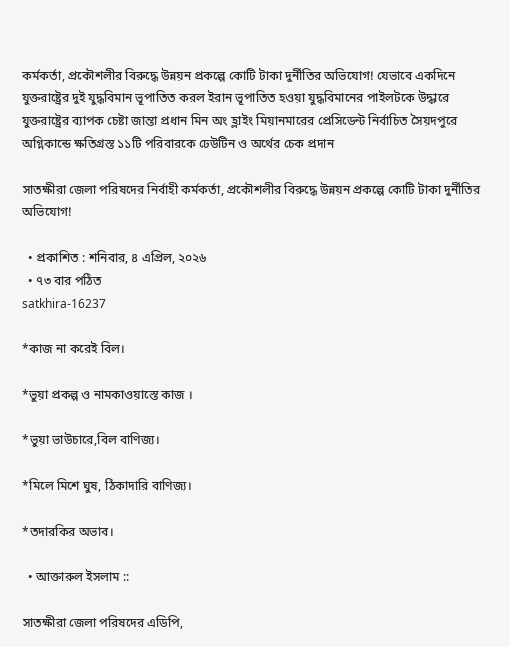কর্মকর্তা, প্রকৌশলীর বিরুদ্ধে উন্নয়ন প্রকল্পে কোটি টাকা দুর্নীতির অভিযোগ! যেভাবে একদিনে যুক্তরাষ্ট্রের দুই যুদ্ধবিমান ভূপাতিত করল ইরান ভূপাতিত হওয়া যুদ্ধবিমানের পাইলটকে উদ্ধারে যুক্তরাষ্ট্রের ব্যাপক চেষ্টা জান্তা প্রধান মিন অং হ্লাইং মিয়ানমারের প্রেসিডেন্ট নির্বাচিত সৈয়দপুরে অগ্নিকান্ডে ক্ষতিগ্রস্ত ১১টি পরিবারকে ঢেউটিন ও অর্থের চেক প্রদান

সাতক্ষীরা জেলা পরিষদের নির্বাহী কর্মকর্তা, প্রকৌশলীর বিরুদ্ধে উন্নয়ন প্রকল্পে কোটি টাকা দুর্নীতির অভিযোগ!

  • প্রকাশিত : শনিবার, ৪ এপ্রিল, ২০২৬
  • ৭৩ বার পঠিত
satkhira-16237

*কাজ না করেই বিল।

*ভুয়া প্রকল্প ও নামকাওয়াস্তে কাজ ।

*ভুয়া ভাউচারে,বিল বাণিজ্য।

*মিলে মিশে ঘুষ, ঠিকাদারি বাণিজ্য।

*তদারকির অভাব।

  • আক্তারুল ইসলাম ::

সাতক্ষীরা জেলা পরিষদের এডিপি,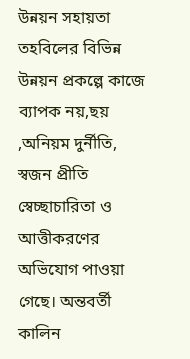উন্নয়ন সহায়তা তহবিলের বিভিন্ন উন্নয়ন প্রকল্পে কাজে ব্যাপক নয়,ছয় ,অনিয়ম দুর্নীতি, স্বজন প্রীতি স্বেচ্ছাচারিতা ও আত্তীকরণের অভিযোগ পাওয়া গেছে। অন্তবর্তী কালিন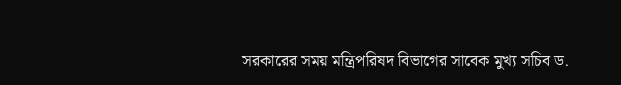সরকারের সময় মন্ত্রিপরিষদ বিভাগের সাবেক মুখ্য সচিব ড.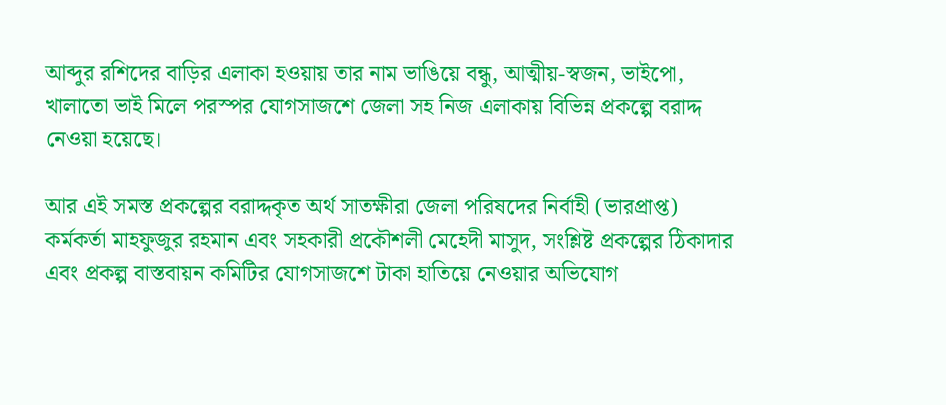আব্দুর রশিদের বাড়ির এলাকা হওয়ায় তার নাম ভাঙিয়ে বন্ধু, আত্মীয়-স্বজন, ভাইপো, খালাতো ভাই মিলে পরস্পর যোগসাজশে জেলা সহ নিজ এলাকায় বিভিন্ন প্রকল্পে বরাদ্দ নেওয়া হয়েছে।

আর এই সমস্ত প্রকল্পের বরাদ্দকৃত অর্থ সাতক্ষীরা জেলা পরিষদের নির্বাহী (ভারপ্রাপ্ত) কর্মকর্তা মাহফুজুর রহমান এবং সহকারী প্রকৌশলী মেহেদী মাসুদ, সংশ্লিষ্ট প্রকল্পের ঠিকাদার এবং প্রকল্প বাস্তবায়ন কমিটির যোগসাজশে টাকা হাতিয়ে নেওয়ার অভিযোগ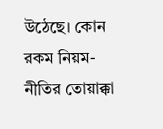উঠেছে। কোন রকম নিয়ম-নীতির তোয়াক্কা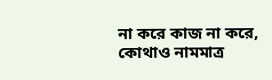না করে কাজ না করে, কোথাও নামমাত্র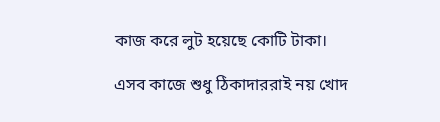কাজ করে লুট হয়েছে কোটি টাকা।

এসব কাজে শুধু ঠিকাদাররাই নয় খোদ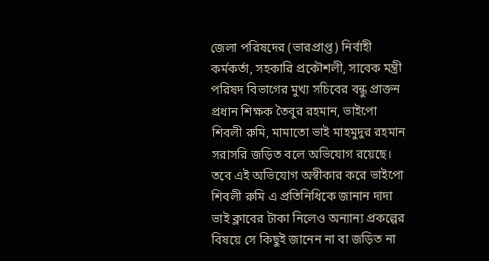জেলা পরিষদের (ভারপ্রাপ্ত) নির্বাহী কর্মকর্তা, সহকারি প্রকৌশলী, সাবেক মন্ত্রী পরিষদ বিভাগের মুখ্য সচিবের বন্ধু প্রাক্তন প্রধান শিক্ষক তৈবুর রহমান, ভাইপো শিবলী রুমি, মামাতো ভাই মাহমুদুর রহমান সরাসরি জড়িত বলে অভিযোগ রয়েছে। তবে এই অভিযোগ অস্বীকার করে ভাইপো শিবলী রুমি এ প্রতিনিধিকে জানান দাদা ভাই ক্লাবের টাকা নিলেও অন্যান্য প্রকল্পের বিষয়ে সে কিছুই জানেন না বা জড়িত না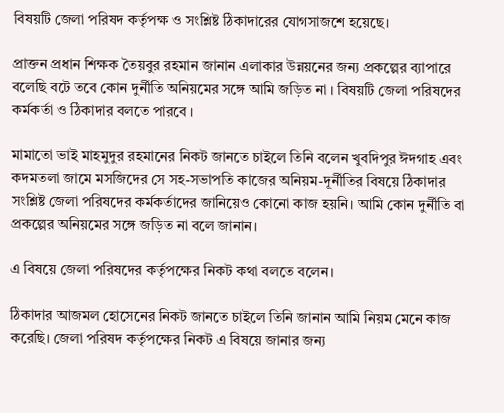বিষয়টি জেলা পরিষদ কর্তৃপক্ষ ও সংশ্লিষ্ট ঠিকাদারের যোগসাজশে হয়েছে।

প্রাক্তন প্রধান শিক্ষক তৈয়বুর রহমান জানান এলাকার উন্নয়নের জন্য প্রকল্পের ব্যাপারে বলেছি বটে তবে কোন দুর্নীতি অনিয়মের সঙ্গে আমি জড়িত না । বিষয়টি জেলা পরিষদের কর্মকর্তা ও ঠিকাদার বলতে পারবে ।

মামাতো ভাই মাহমুদুর রহমানের নিকট জানতে চাইলে তিনি বলেন খুবদিপুর ঈদগাহ এবং কদমতলা জামে মসজিদের সে সহ-সভাপতি কাজের অনিয়ম-দূর্নীতির বিষয়ে ঠিকাদার সংশ্লিষ্ট জেলা পরিষদের কর্মকর্তাদের জানিয়েও কোনো কাজ হয়নি। আমি কোন দুর্নীতি বা প্রকল্পের অনিয়মের সঙ্গে জড়িত না বলে জানান।

এ বিষয়ে জেলা পরিষদের কর্তৃপক্ষের নিকট কথা বলতে বলেন।

ঠিকাদার আজমল হোসেনের নিকট জানতে চাইলে তিনি জানান আমি নিয়ম মেনে কাজ করেছি। জেলা পরিষদ কর্তৃপক্ষের নিকট এ বিষয়ে জানার জন্য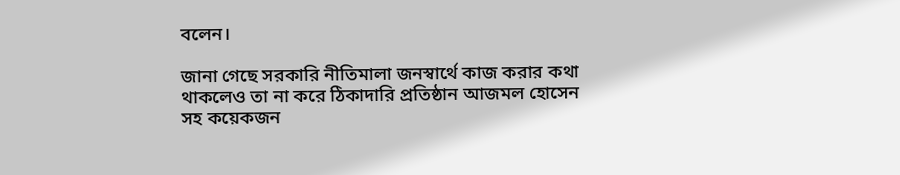বলেন।

জানা গেছে সরকারি নীতিমালা জনস্বার্থে কাজ করার কথা থাকলেও তা না করে ঠিকাদারি প্রতিষ্ঠান আজমল হোসেন সহ কয়েকজন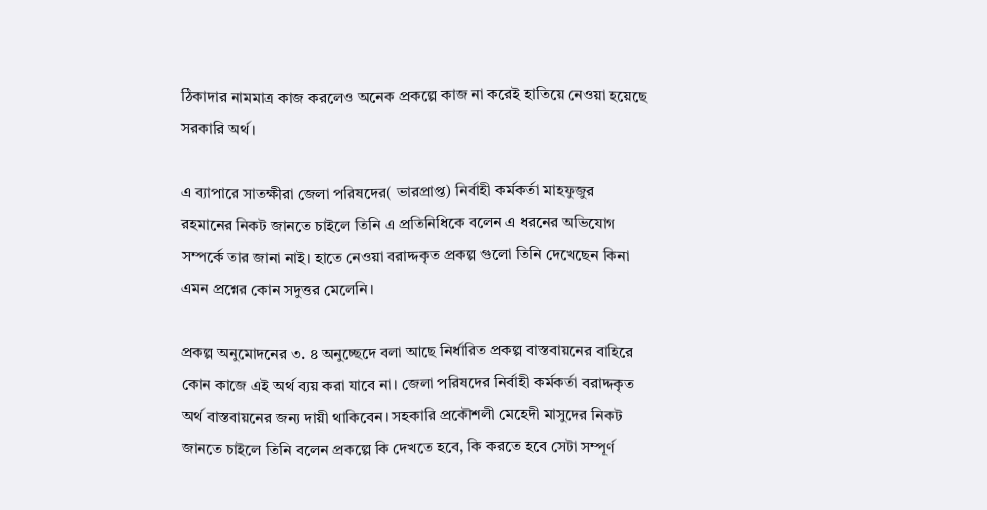ঠিকাদার নামমাত্র কাজ করলেও অনেক প্রকল্পে কাজ না করেই হাতিয়ে নেওয়া হয়েছে সরকারি অর্থ।

এ ব্যাপারে সাতক্ষীরা জেলা পরিষদের( ভারপ্রাপ্ত) নির্বাহী কর্মকর্তা মাহফুজুর রহমানের নিকট জানতে চাইলে তিনি এ প্রতিনিধিকে বলেন এ ধরনের অভিযোগ সম্পর্কে তার জানা নাই। হাতে নেওয়া বরাদ্দকৃত প্রকল্প গুলো তিনি দেখেছেন কিনা এমন প্রশ্নের কোন সদুত্তর মেলেনি।

প্রকল্প অনুমোদনের ৩. ৪ অনুচ্ছেদে বলা আছে নির্ধারিত প্রকল্প বাস্তবায়নের বাহিরে কোন কাজে এই অর্থ ব্যয় করা যাবে না। জেলা পরিষদের নির্বাহী কর্মকর্তা বরাদ্দকৃত অর্থ বাস্তবায়নের জন্য দায়ী থাকিবেন। সহকারি প্রকৌশলী মেহেদী মাসুদের নিকট জানতে চাইলে তিনি বলেন প্রকল্পে কি দেখতে হবে, কি করতে হবে সেটা সম্পূর্ণ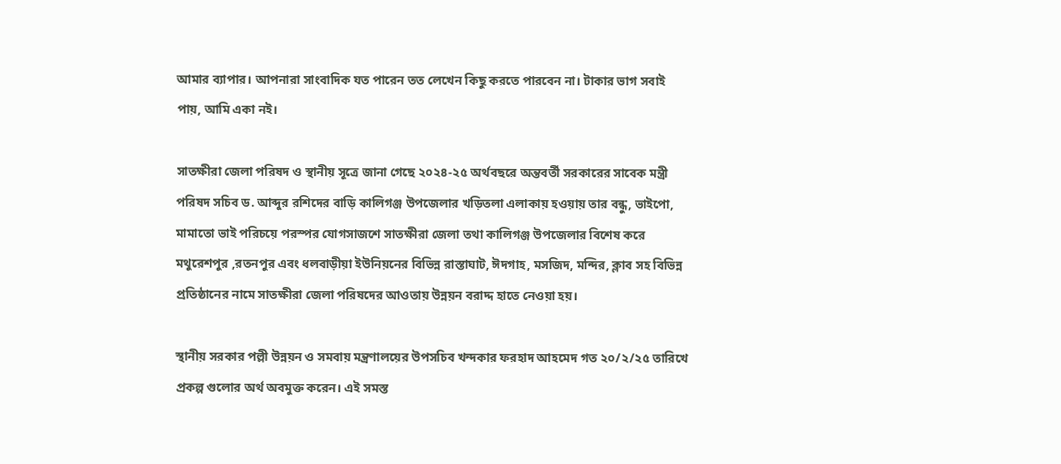আমার ব্যাপার। আপনারা সাংবাদিক যত পারেন তত লেখেন কিছু করতে পারবেন না। টাকার ভাগ সবাই পায়, আমি একা নই।

সাতক্ষীরা জেলা পরিষদ ও স্থানীয় সূত্রে জানা গেছে ২০২৪-২৫ অর্থবছরে অন্তবর্তী সরকারের সাবেক মন্ত্রী পরিষদ সচিব ড. আব্দুর রশিদের বাড়ি কালিগঞ্জ উপজেলার খড়িতলা এলাকায় হওয়ায় তার বন্ধু, ভাইপো, মামাতো ভাই পরিচয়ে পরস্পর যোগসাজশে সাতক্ষীরা জেলা তথা কালিগঞ্জ উপজেলার বিশেষ করে মথুরেশপুর ,রতনপুর এবং ধলবাড়ীয়া ইউনিয়নের বিভিন্ন রাস্তাঘাট, ঈদগাহ, মসজিদ, মন্দির, ক্লাব সহ বিভিন্ন প্রতিষ্ঠানের নামে সাতক্ষীরা জেলা পরিষদের আওতায় উন্নয়ন বরাদ্দ হাতে নেওয়া হয়।

স্থানীয় সরকার পল্লী উন্নয়ন ও সমবায় মন্ত্রণালয়ের উপসচিব খন্দকার ফরহাদ আহমেদ গত ২০/২/২৫ তারিখে প্রকল্প গুলোর অর্থ অবমুক্ত করেন। এই সমস্ত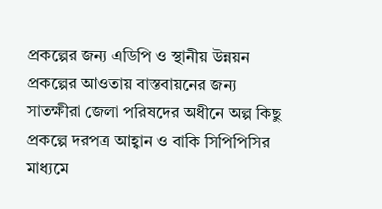প্রকল্পের জন্য এডিপি ও স্থানীয় উন্নয়ন প্রকল্পের আওতায় বাস্তবায়নের জন্য সাতক্ষীরা জেলা পরিষদের অধীনে অল্প কিছু প্রকল্পে দরপত্র আহ্বান ও বাকি সিপিপিসির মাধ্যমে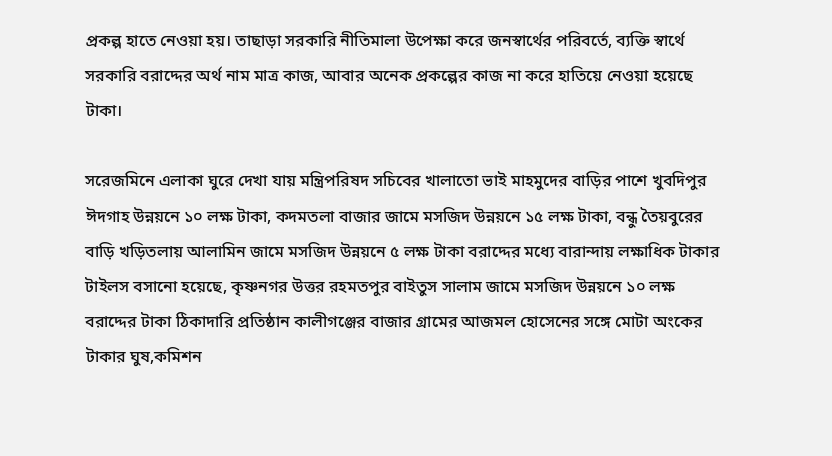প্রকল্প হাতে নেওয়া হয়। তাছাড়া সরকারি নীতিমালা উপেক্ষা করে জনস্বার্থের পরিবর্তে, ব্যক্তি স্বার্থে সরকারি বরাদ্দের অর্থ নাম মাত্র কাজ, আবার অনেক প্রকল্পের কাজ না করে হাতিয়ে নেওয়া হয়েছে টাকা।

সরেজমিনে এলাকা ঘুরে দেখা যায় মন্ত্রিপরিষদ সচিবের খালাতো ভাই মাহমুদের বাড়ির পাশে খুবদিপুর ঈদগাহ উন্নয়নে ১০ লক্ষ টাকা, কদমতলা বাজার জামে মসজিদ উন্নয়নে ১৫ লক্ষ টাকা, বন্ধু তৈয়বুরের বাড়ি খড়িতলায় আলামিন জামে মসজিদ উন্নয়নে ৫ লক্ষ টাকা বরাদ্দের মধ্যে বারান্দায় লক্ষাধিক টাকার টাইলস বসানো হয়েছে, কৃষ্ণনগর উত্তর রহমতপুর বাইতুস সালাম জামে মসজিদ উন্নয়নে ১০ লক্ষ বরাদ্দের টাকা ঠিকাদারি প্রতিষ্ঠান কালীগঞ্জের বাজার গ্রামের আজমল হোসেনের সঙ্গে মোটা অংকের টাকার ঘুষ,কমিশন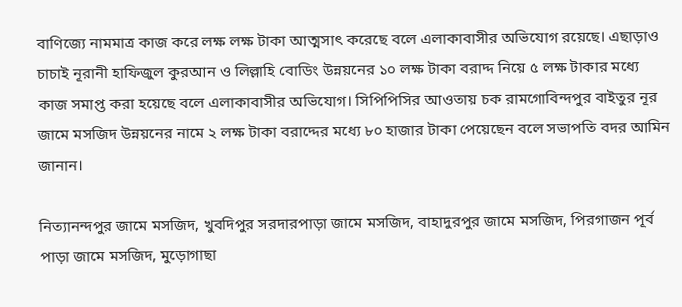বাণিজ্যে নামমাত্র কাজ করে লক্ষ লক্ষ টাকা আত্মসাৎ করেছে বলে এলাকাবাসীর অভিযোগ রয়েছে। এছাড়াও চাচাই নূরানী হাফিজুল কুরআন ও লিল্লাহি বোডিং উন্নয়নের ১০ লক্ষ টাকা বরাদ্দ নিয়ে ৫ লক্ষ টাকার মধ্যে কাজ সমাপ্ত করা হয়েছে বলে এলাকাবাসীর অভিযোগ। সিপিপিসির আওতায় চক রামগোবিন্দপুর বাইতুর নূর জামে মসজিদ উন্নয়নের নামে ২ লক্ষ টাকা বরাদ্দের মধ্যে ৮০ হাজার টাকা পেয়েছেন বলে সভাপতি বদর আমিন জানান।

নিত্যানন্দপুর জামে মসজিদ, খুবদিপুর সরদারপাড়া জামে মসজিদ, বাহাদুরপুর জামে মসজিদ, পিরগাজন পূর্ব পাড়া জামে মসজিদ, মুড়োগাছা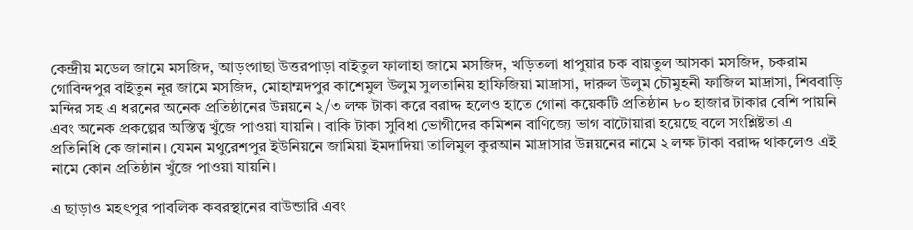কেন্দ্রীয় মডেল জামে মসজিদ, আড়ংগাছা উত্তরপাড়া বাইতুল ফালাহা জামে মসজিদ, খড়িতলা ধাপুয়ার চক বায়তুল আসকা মসজিদ, চকরাম গোবিন্দপুর বাইতুন নূর জামে মসজিদ, মোহাম্মদপুর কাশেমুল উলুম সুলতানিয় হাফিজিয়া মাদ্রাসা, দারুল উলুম চৌমুহনী ফাজিল মাদ্রাসা, শিববাড়ি মন্দির সহ এ ধরনের অনেক প্রতিষ্ঠানের উন্নয়নে ২/৩ লক্ষ টাকা করে বরাদ্দ হলেও হাতে গোনা কয়েকটি প্রতিষ্ঠান ৮০ হাজার টাকার বেশি পায়নি এবং অনেক প্রকল্পের অস্তিত্ব খুঁজে পাওয়া যায়নি । বাকি টাকা সুবিধা ভোগীদের কমিশন বাণিজ্যে ভাগ বাটোয়ারা হয়েছে বলে সংশ্লিষ্টতা এ প্রতিনিধি কে জানান। যেমন মথুরেশপুর ইউনিয়নে জামিয়া ইমদাদিয়া তালিমুল কুরআন মাদ্রাসার উন্নয়নের নামে ২ লক্ষ টাকা বরাদ্দ থাকলেও এই নামে কোন প্রতিষ্ঠান খুঁজে পাওয়া যায়নি।

এ ছাড়াও মহৎপুর পাবলিক কবরস্থানের বাউন্ডারি এবং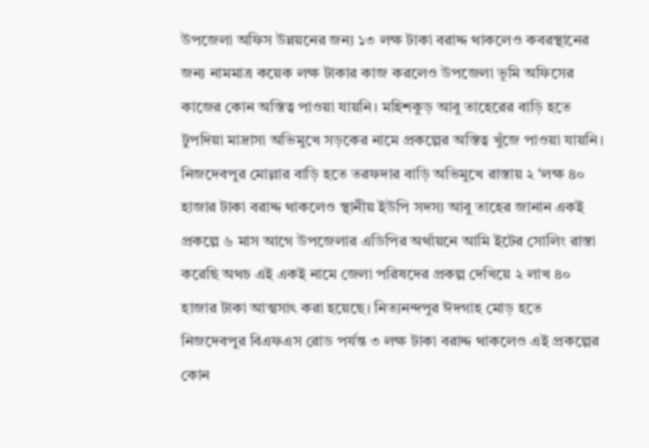উপজেলা অফিস উন্নয়নের জন্য ১৩ লক্ষ টাকা বরাদ্দ থাকলেও কবরস্থানের জন্য নামমাত্র কয়েক লক্ষ টাকার কাজ করলেও উপজেলা ভূমি অফিসের কাজের কোন অস্তিত্ব পাওয়া যায়নি। মহিশকুড় আবু তাহেরের বাড়ি হতে টুপদিয়া মাদ্রাসা অভিমুখে সড়কের নামে প্রকল্পের অস্তিত্ব খুঁজে পাওয়া যায়নি। নিজদেবপুর মোল্লার বাড়ি হতে তরফদার বাড়ি অভিমুখে রাস্তায় ২ ‘লক্ষ ৪০ হাজার টাকা বরাদ্দ থাকলেও স্থানীয় ইউপি সদস্য আবু তাহের জানান একই প্রকল্পে ৬ মাস আগে উপজেলার এডিপির অর্থায়নে আমি ইটের সোলিং রাস্তা করেছি অথচ এই একই নামে জেলা পরিষদের প্রকল্প দেখিয়ে ২ লাখ ৪০ হাজার টাকা আত্মসাৎ করা হয়েছে। নিত্যনন্দপুর ঈদগাহ মোড় হতে নিজদেবপুর বিএফএস রোড পর্যন্ত ৩ লক্ষ টাকা বরাদ্দ থাকলেও এই প্রকল্পের কোন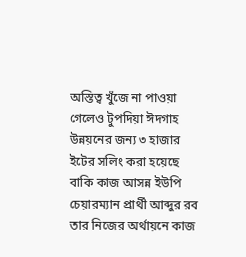অস্তিত্ব খুঁজে না পাওয়া গেলেও টুপদিয়া ঈদগাহ উন্নয়নের জন্য ৩ হাজার ইটের সলিং করা হয়েছে বাকি কাজ আসন্ন ইউপি চেয়ারম্যান প্রার্থী আব্দুর রব তার নিজের অর্থায়নে কাজ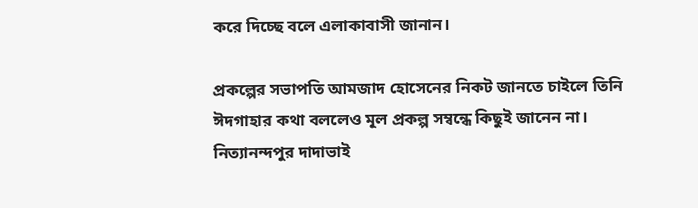করে দিচ্ছে বলে এলাকাবাসী জানান।

প্রকল্পের সভাপতি আমজাদ হোসেনের নিকট জানতে চাইলে তিনি ঈদগাহার কথা বললেও মূল প্রকল্প সম্বন্ধে কিছুই জানেন না। নিত্যানন্দপুর দাদাভাই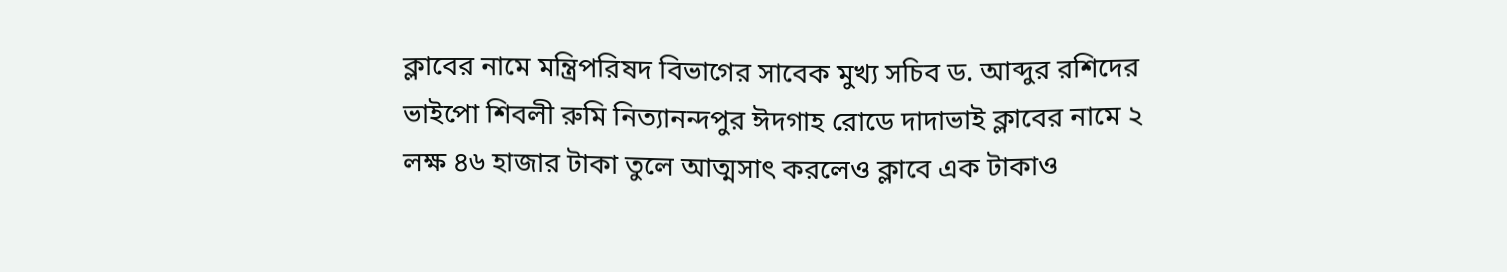ক্লাবের নামে মন্ত্রিপরিষদ বিভাগের সাবেক মুখ্য সচিব ড. আব্দুর রশিদের ভাইপো শিবলী রুমি নিত্যানন্দপুর ঈদগাহ রোডে দাদাভাই ক্লাবের নামে ২ লক্ষ ৪৬ হাজার টাকা তুলে আত্মসাৎ করলেও ক্লাবে এক টাকাও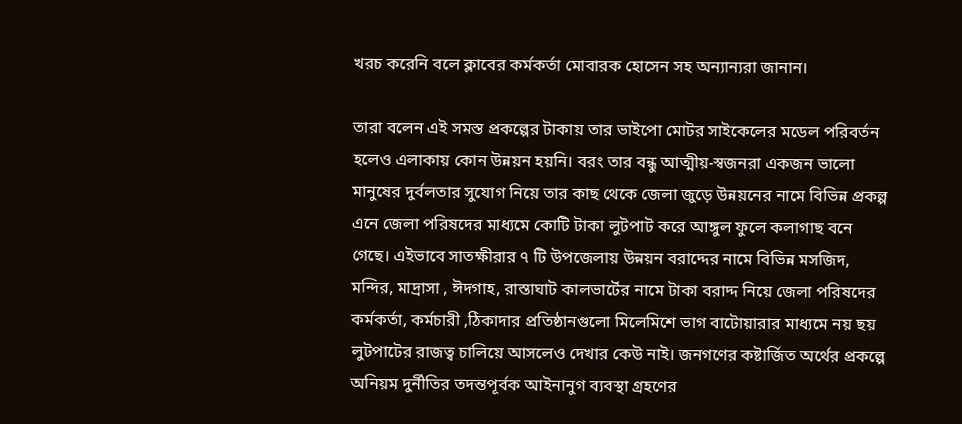খরচ করেনি বলে ক্লাবের কর্মকর্তা মোবারক হোসেন সহ অন্যান্যরা জানান।

তারা বলেন এই সমস্ত প্রকল্পের টাকায় তার ভাইপো মোটর সাইকেলের মডেল পরিবর্তন হলেও এলাকায় কোন উন্নয়ন হয়নি। বরং তার বন্ধু আত্মীয়-স্বজনরা একজন ভালো মানুষের দুর্বলতার সুযোগ নিয়ে তার কাছ থেকে জেলা জুড়ে উন্নয়নের নামে বিভিন্ন প্রকল্প এনে জেলা পরিষদের মাধ্যমে কোটি টাকা লুটপাট করে আঙ্গুল ফুলে কলাগাছ বনে গেছে। এইভাবে সাতক্ষীরার ৭ টি উপজেলায় উন্নয়ন বরাদ্দের নামে বিভিন্ন মসজিদ, মন্দির, মাদ্রাসা , ঈদগাহ, রাস্তাঘাট কালভার্টের নামে টাকা বরাদ্দ নিয়ে জেলা পরিষদের কর্মকর্তা, কর্মচারী ,ঠিকাদার প্রতিষ্ঠানগুলো মিলেমিশে ভাগ বাটোয়ারার মাধ্যমে নয় ছয় লুটপাটের রাজত্ব চালিয়ে আসলেও দেখার কেউ নাই। জনগণের কষ্টার্জিত অর্থের প্রকল্পে অনিয়ম দুর্নীতির তদন্তপূর্বক আইনানুগ ব্যবস্থা গ্রহণের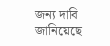জন্য দাবি জানিয়েছে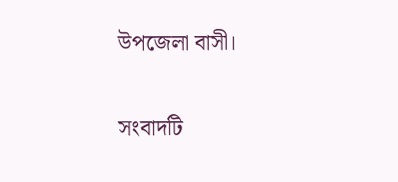উপজেলা বাসী।

সংবাদটি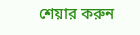শেয়ার করুন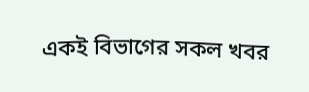একই বিভাগের সকল খবর